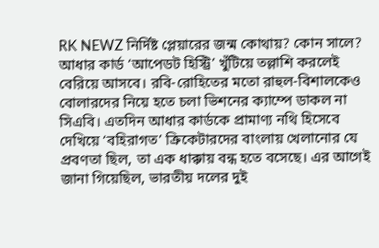RK NEWZ নির্দিষ্ট প্লেয়ারের জন্ম কোথায়? কোন সালে? আধার কার্ড ‘আপেডট হিস্ট্রি’ খুঁটিয়ে তল্লাশি করলেই বেরিয়ে আসবে। রবি-রোহিতের মতো রাহুল-বিশালকেও বোলারদের নিয়ে হতে চলা ভিশনের ক্যাম্পে ডাকল না সিএবি। এতদিন আধার কার্ডকে প্রামাণ্য নথি হিসেবে দেখিয়ে ‘বহিরাগত’ ক্রিকেটারদের বাংলায় খেলানোর যে প্রবণতা ছিল, তা এক ধাক্কায় বন্ধ হতে বসেছে। এর আগেই জানা গিয়েছিল, ভারতীয় দলের দুই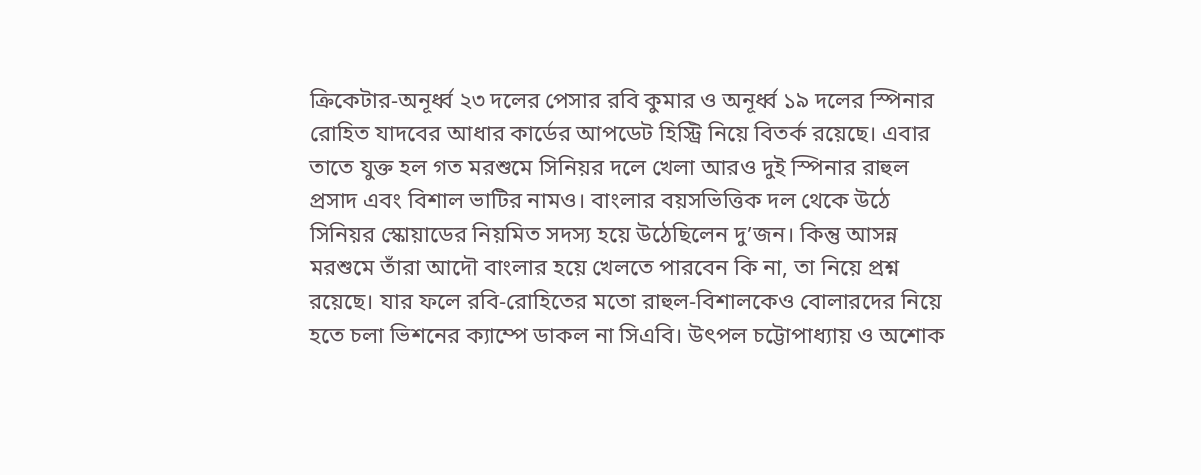ক্রিকেটার-অনূর্ধ্ব ২৩ দলের পেসার রবি কুমার ও অনূর্ধ্ব ১৯ দলের স্পিনার রোহিত যাদবের আধার কার্ডের আপডেট হিস্ট্রি নিয়ে বিতর্ক রয়েছে। এবার তাতে যুক্ত হল গত মরশুমে সিনিয়র দলে খেলা আরও দুই স্পিনার রাহুল প্রসাদ এবং বিশাল ভাটির নামও। বাংলার বয়সভিত্তিক দল থেকে উঠে সিনিয়র স্কোয়াডের নিয়মিত সদস্য হয়ে উঠেছিলেন দু’জন। কিন্তু আসন্ন মরশুমে তাঁরা আদৌ বাংলার হয়ে খেলতে পারবেন কি না, তা নিয়ে প্রশ্ন রয়েছে। যার ফলে রবি-রোহিতের মতো রাহুল-বিশালকেও বোলারদের নিয়ে হতে চলা ভিশনের ক্যাম্পে ডাকল না সিএবি। উৎপল চট্টোপাধ্যায় ও অশোক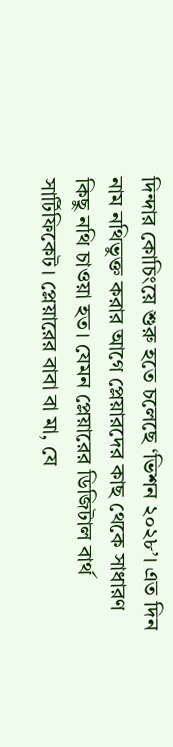দিন্দার কোচিংয়ে শুরু হতে চলেছে ‘ভিশন ২০২৮’। এত দিন নাম নথিভুক্ত করার আগে প্লেয়ারদের কাছ থেকে সাধারণ কিছু নথি চাওয়া হত। যেমন প্লেয়ারের ডিজিটাল বার্থ সার্টিফিকেট। প্লেয়ারের বাবা বা মা, যে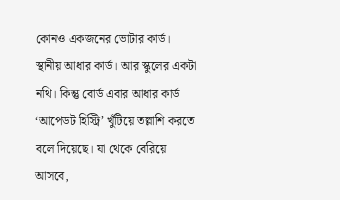কোনও একজনের ভোটার কার্ড। স্থানীয় আধার কার্ড। আর স্কুলের একটা নথি। কিন্তু বোর্ড এবার আধার কার্ড ‘আপেডট হিস্ট্রি’ খুঁটিয়ে তল্লাশি করতে বলে দিয়েছে। যা থেকে বেরিয়ে আসবে,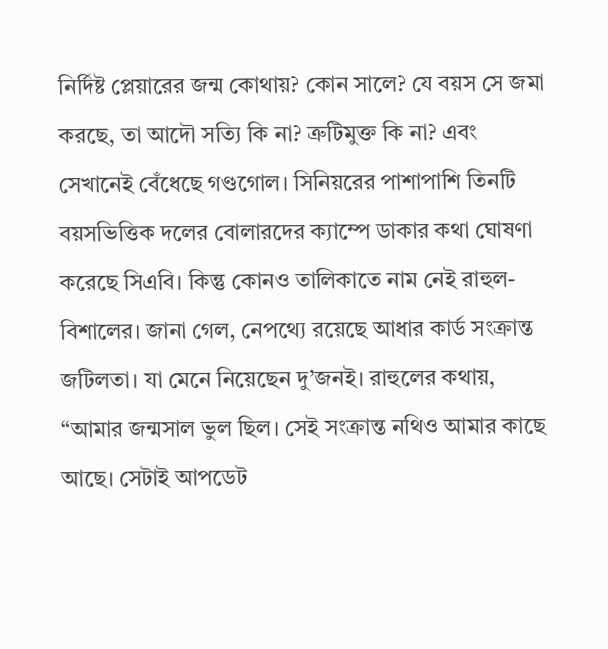নির্দিষ্ট প্লেয়ারের জন্ম কোথায়? কোন সালে? যে বয়স সে জমা করছে, তা আদৌ সত্যি কি না? ত্রুটিমুক্ত কি না? এবং সেখানেই বেঁধেছে গণ্ডগোল। সিনিয়রের পাশাপাশি তিনটি বয়সভিত্তিক দলের বোলারদের ক্যাম্পে ডাকার কথা ঘোষণা করেছে সিএবি। কিন্তু কোনও তালিকাতে নাম নেই রাহুল-বিশালের। জানা গেল, নেপথ্যে রয়েছে আধার কার্ড সংক্রান্ত জটিলতা। যা মেনে নিয়েছেন দু’জনই। রাহুলের কথায়, “আমার জন্মসাল ভুল ছিল। সেই সংক্রান্ত নথিও আমার কাছে আছে। সেটাই আপডেট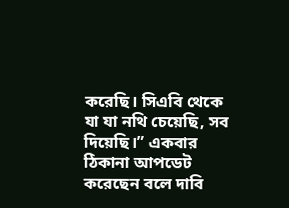করেছি। সিএবি থেকে যা যা নথি চেয়েছি, সব দিয়েছি।” একবার ঠিকানা আপডেট করেছেন বলে দাবি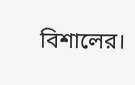বিশালের।